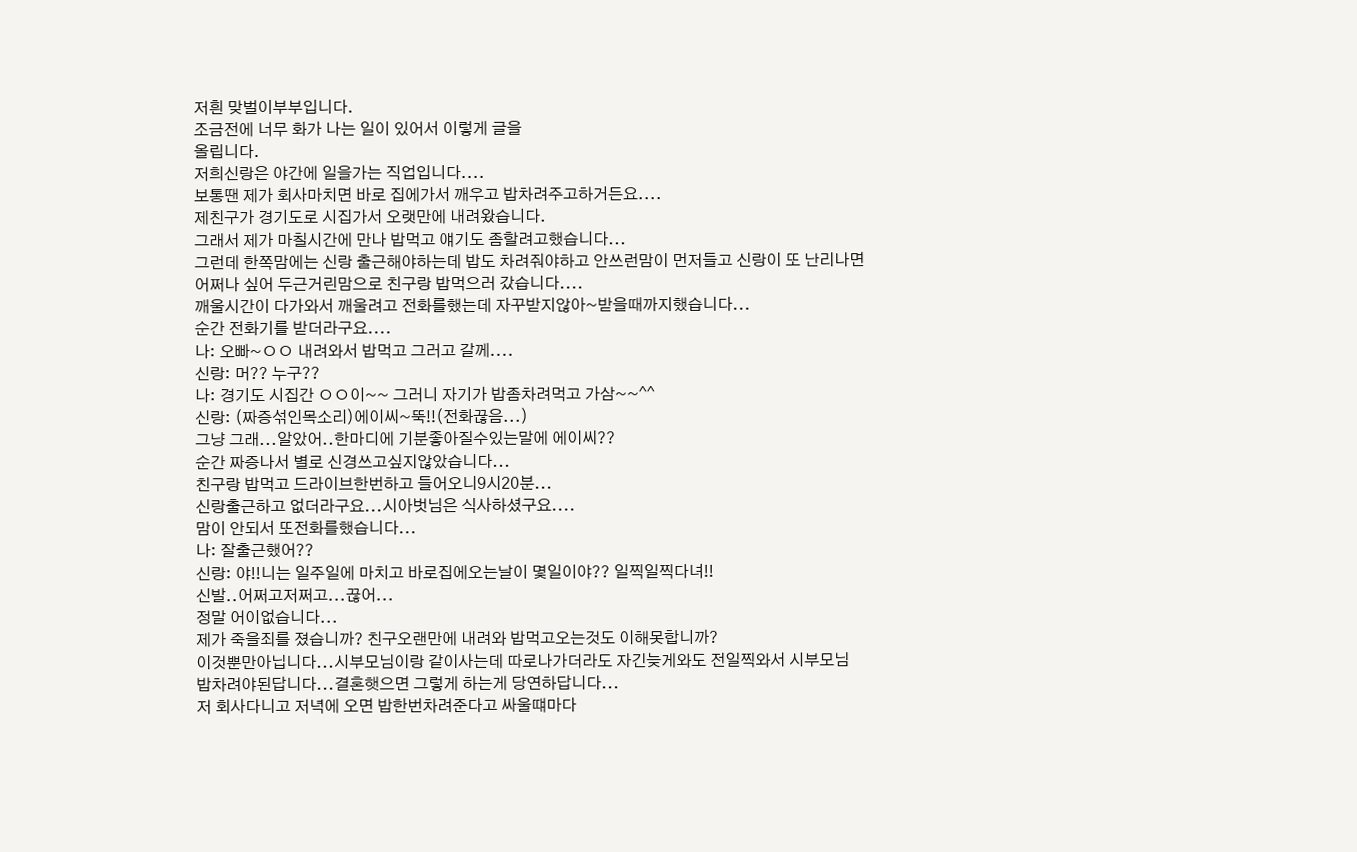저흰 맞벌이부부입니다.
조금전에 너무 화가 나는 일이 있어서 이렇게 글을
올립니다.
저희신랑은 야간에 일을가는 직업입니다....
보통땐 제가 회사마치면 바로 집에가서 깨우고 밥차려주고하거든요....
제친구가 경기도로 시집가서 오랫만에 내려왔습니다.
그래서 제가 마칠시간에 만나 밥먹고 얘기도 좀할려고했습니다...
그런데 한쪽맘에는 신랑 출근해야하는데 밥도 차려줘야하고 안쓰런맘이 먼저들고 신랑이 또 난리나면
어쩌나 싶어 두근거린맘으로 친구랑 밥먹으러 갔습니다....
깨울시간이 다가와서 깨울려고 전화를했는데 자꾸받지않아~받을때까지했습니다...
순간 전화기를 받더라구요....
나: 오빠~ㅇㅇ 내려와서 밥먹고 그러고 갈께....
신랑: 머?? 누구??
나: 경기도 시집간 ㅇㅇ이~~ 그러니 자기가 밥좀차려먹고 가삼~~^^
신랑: (짜증섞인목소리)에이씨~뚝!!(전화끊음...)
그냥 그래...알았어..한마디에 기분좋아질수있는말에 에이씨??
순간 짜증나서 별로 신경쓰고싶지않았습니다...
친구랑 밥먹고 드라이브한번하고 들어오니9시20분...
신랑출근하고 없더라구요...시아벗님은 식사하셨구요....
맘이 안되서 또전화를했습니다...
나: 잘출근했어??
신랑: 야!!니는 일주일에 마치고 바로집에오는날이 몇일이야?? 일찍일찍다녀!!
신발..어쩌고저쩌고...끊어...
정말 어이없습니다...
제가 죽을죄를 졌습니까? 친구오랜만에 내려와 밥먹고오는것도 이해못합니까?
이것뿐만아닙니다...시부모님이랑 같이사는데 따로나가더라도 자긴늦게와도 전일찍와서 시부모님
밥차려야된답니다...결혼햇으면 그렇게 하는게 당연하답니다...
저 회사다니고 저녁에 오면 밥한번차려준다고 싸울떄마다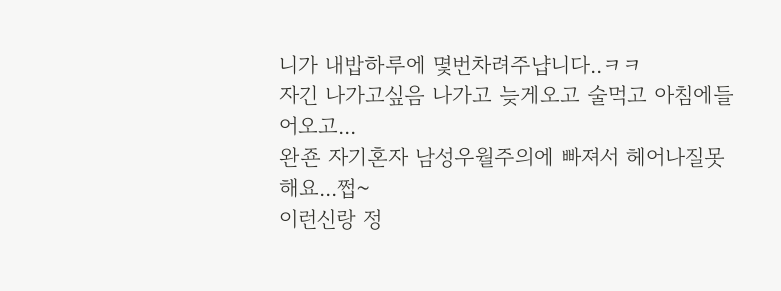니가 내밥하루에 몇번차려주냡니다..ㅋㅋ
자긴 나가고싶음 나가고 늦게오고 술먹고 아침에들어오고...
완죤 자기혼자 남성우월주의에 빠져서 헤어나질못해요...쩝~
이런신랑 정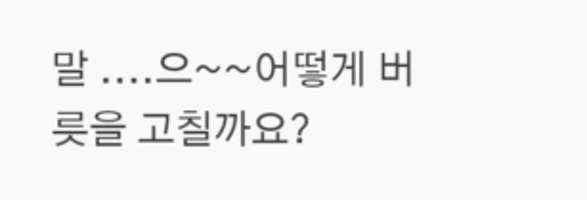말 ....으~~어떻게 버릇을 고칠까요?